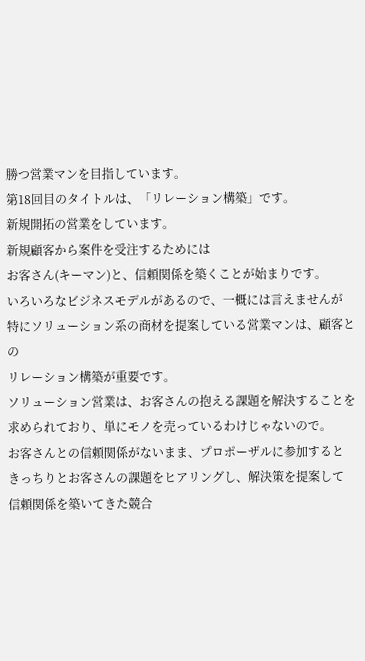勝つ営業マンを目指しています。
第18回目のタイトルは、「リレーション構築」です。
新規開拓の営業をしています。
新規顧客から案件を受注するためには
お客さん(キーマン)と、信頼関係を築くことが始まりです。
いろいろなビジネスモデルがあるので、一概には言えませんが
特にソリューション系の商材を提案している営業マンは、顧客との
リレーション構築が重要です。
ソリューション営業は、お客さんの抱える課題を解決することを
求められており、単にモノを売っているわけじゃないので。
お客さんとの信頼関係がないまま、プロポーザルに参加すると
きっちりとお客さんの課題をヒアリングし、解決策を提案して
信頼関係を築いてきた競合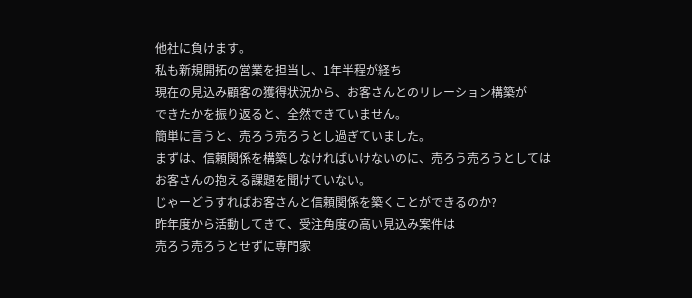他社に負けます。
私も新規開拓の営業を担当し、1年半程が経ち
現在の見込み顧客の獲得状況から、お客さんとのリレーション構築が
できたかを振り返ると、全然できていません。
簡単に言うと、売ろう売ろうとし過ぎていました。
まずは、信頼関係を構築しなければいけないのに、売ろう売ろうとしては
お客さんの抱える課題を聞けていない。
じゃーどうすればお客さんと信頼関係を築くことができるのか?
昨年度から活動してきて、受注角度の高い見込み案件は
売ろう売ろうとせずに専門家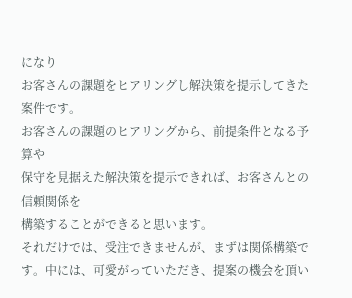になり
お客さんの課題をヒアリングし解決策を提示してきた案件です。
お客さんの課題のヒアリングから、前提条件となる予算や
保守を見据えた解決策を提示できれば、お客さんとの信頼関係を
構築することができると思います。
それだけでは、受注できませんが、まずは関係構築です。中には、可愛がっていただき、提案の機会を頂い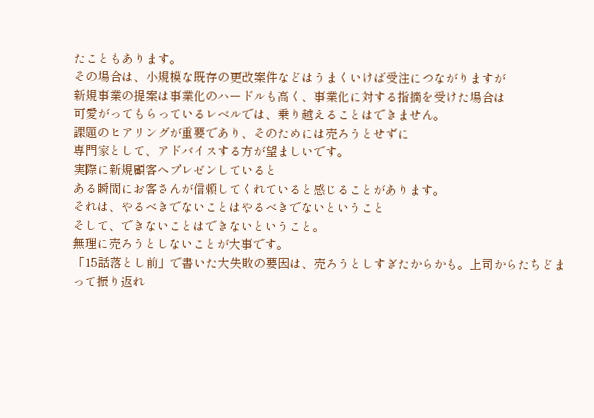たこともあります。
その場合は、小規模な既存の更改案件などはうまくいけば受注につながりますが
新規事業の提案は事業化のハードルも高く、事業化に対する指摘を受けた場合は
可愛がってもらっているレベルでは、乗り越えることはできません。
課題のヒアリングが重要であり、そのためには売ろうとせずに
専門家として、アドバイスする方が望ましいです。
実際に新規顧客へプレゼンしていると
ある瞬間にお客さんが信頼してくれていると感じることがあります。
それは、やるべきでないことはやるべきでないということ
そして、できないことはできないということ。
無理に売ろうとしないことが大事です。
「15話落とし前」で書いた大失敗の要因は、売ろうとしすぎたからかも。上司からたちどまって振り返れ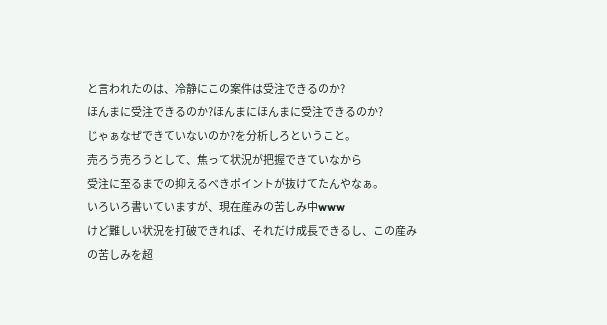と言われたのは、冷静にこの案件は受注できるのか?
ほんまに受注できるのか?ほんまにほんまに受注できるのか?
じゃぁなぜできていないのか?を分析しろということ。
売ろう売ろうとして、焦って状況が把握できていなから
受注に至るまでの抑えるべきポイントが抜けてたんやなぁ。
いろいろ書いていますが、現在産みの苦しみ中www
けど難しい状況を打破できれば、それだけ成長できるし、この産みの苦しみを超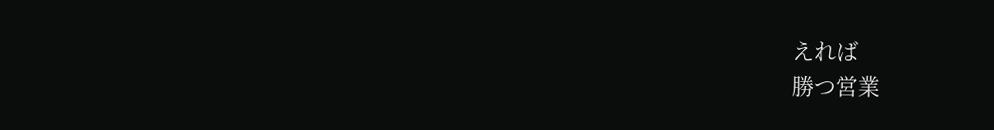えれば
勝つ営業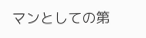マンとしての第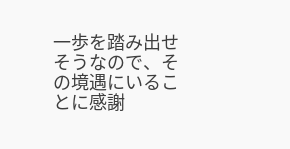一歩を踏み出せそうなので、その境遇にいることに感謝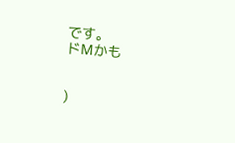です。
ドMかも


)